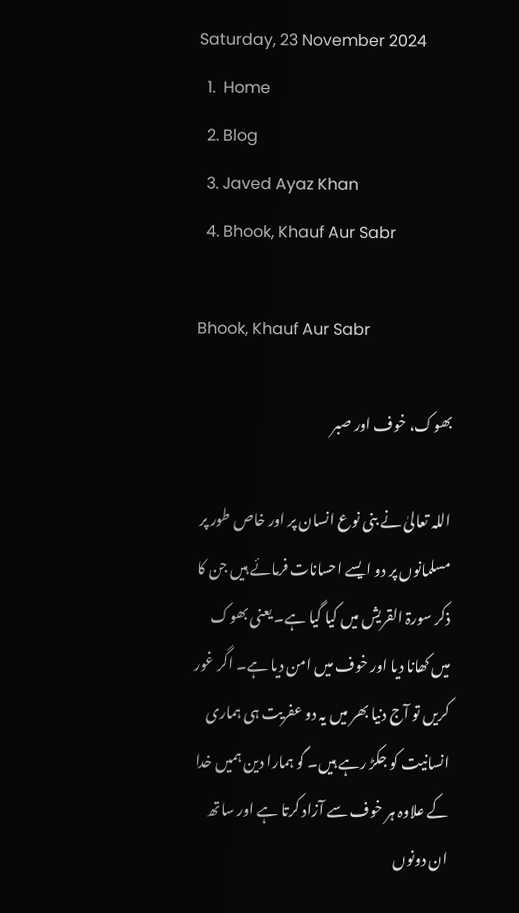Saturday, 23 November 2024
  1.  Home
  2. Blog
  3. Javed Ayaz Khan
  4. Bhook, Khauf Aur Sabr

Bhook, Khauf Aur Sabr

بھوک، خوف اور صبر

اللہ تعالیٰ نے بنی نوع انسان پر اور خاص طور پر مسلمانوں پر دو ایسے احسانات فرمائے ہیں جن کا ذکر سورۃ القریش میں کیا گیا ہے۔ یعنی بھوک میں کھانا دیا اور خوف میں امن دیا ہے۔ اگر غور کریں تو آج دنیا بھر میں یہ دو عفریت ہی ہماری انسانیت کو جکڑ رہے ہیں۔ گو ہمارا دین ہمیں خدا کے علاوہ ہر خوف سے آزاد کرتا ہے اور ساتھ ان دونوں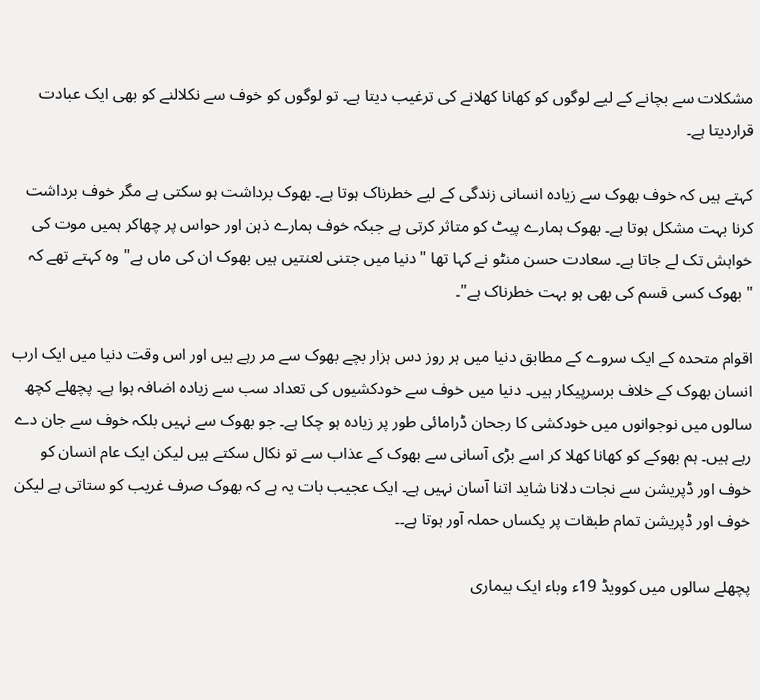مشکلات سے بچانے کے لیے لوگوں کو کھانا کھلانے کی ترغیب دیتا ہے۔ تو لوگوں کو خوف سے نکلالنے کو بھی ایک عبادت قراردیتا ہے۔

کہتے ہیں کہ خوف بھوک سے زیادہ انسانی زندگی کے لیے خطرناک ہوتا ہے۔ بھوک برداشت ہو سکتی ہے مگر خوف برداشت کرنا بہت مشکل ہوتا ہے۔ بھوک ہمارے پیٹ کو متاثر کرتی ہے جبکہ خوف ہمارے ذہن اور حواس پر چھاکر ہمیں موت کی خواہش تک لے جاتا ہے۔ سعادت حسن منٹو نے کہا تھا "دنیا میں جتنی لعنتیں ہیں بھوک ان کی ماں ہے" وہ کہتے تھے کہ "بھوک کسی قسم کی بھی ہو بہت خطرناک ہے"۔

اقوام متحدہ کے ایک سروے کے مطابق دنیا میں ہر روز دس ہزار بچے بھوک سے مر رہے ہیں اور اس وقت دنیا میں ایک ارب انسان بھوک کے خلاف برسرپیکار ہیں۔ دنیا میں خوف سے خودکشیوں کی تعداد سب سے زیادہ اضافہ ہوا ہے۔ پچھلے کچھ سالوں میں نوجوانوں میں خودکشی کا رجحان ڈرامائی طور پر زیادہ ہو چکا ہے۔ جو بھوک سے نہیں بلکہ خوف سے جان دے رہے ہیں۔ ہم بھوکے کو کھانا کھلا کر اسے بڑی آسانی سے بھوک کے عذاب سے تو نکال سکتے ہیں لیکن ایک عام انسان کو خوف اور ڈپریشن سے نجات دلانا شاید اتنا آسان نہیں ہے۔ ایک عجیب بات یہ ہے کہ بھوک صرف غریب کو ستاتی ہے لیکن خوف اور ڈپریشن تمام طبقات پر یکساں حملہ آور ہوتا ہے۔۔

پچھلے سالوں میں کوویڈ 19ء وباء ایک بیماری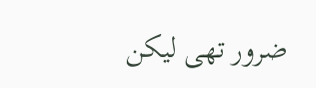ضرور تھی لیکن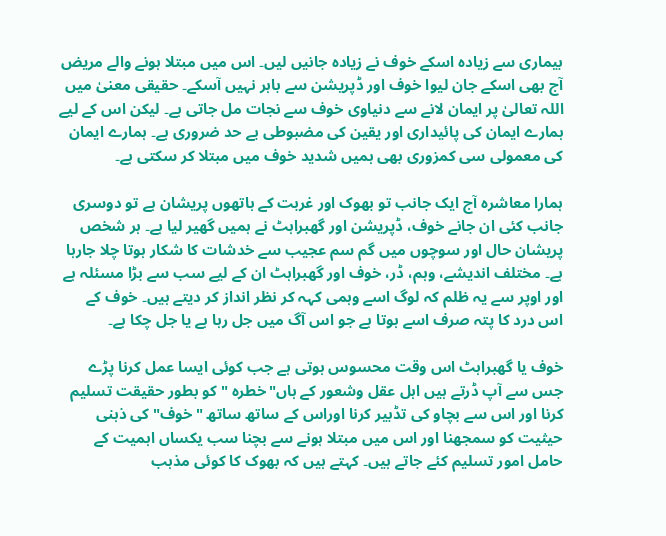بیماری سے زیادہ اسکے خوف نے زیادہ جانیں لیں۔ اس میں مبتلا ہونے والے مریض آج بھی اسکے جان لیوا خوف اور ڈپریشن سے باہر نہیں آسکے۔ حقیقی معنیٰ میں اللہ تعالیٰ پر ایمان لانے سے دنیاوی خوف سے نجات مل جاتی ہے۔ لیکن اس کے لیے ہمارے ایمان کی پائیداری اور یقین کی مضبوطی بے حد ضروری ہے۔ ہمارے ایمان کی معمولی سی کمزوری بھی ہمیں شدید خوف میں مبتلا کر سکتی ہے۔

ہمارا معاشرہ آج ایک جانب تو بھوک اور غربت کے ہاتھوں پریشان ہے تو دوسری جانب کئی ان جانے خوف، ڈپریشن اور گھبراہٹ نے ہمیں گھیر لیا ہے۔ ہر شخص پریشان حال اور سوچوں میں گم سم عجیب سے خدشات کا شکار ہوتا چلا جارہا ہے۔ مختلف اندیشے، وہم، ڈر، خوف اور گھبراہٹ ان کے لیے سب سے بڑا مسئلہ ہے اور اوپر سے یہ ظلم کہ لوگ اسے وہمی کہہ کر نظر انداز کر دیتے ہیں۔ خوف کے اس درد کا پتہ صرف اسے ہوتا ہے جو اس آگ میں جل رہا ہے یا جل چکا ہے۔

خوف یا گھبراہٹ اس وقت محسوس ہوتی ہے جب کوئی ایسا عمل کرنا پڑے جس سے آپ ڈرتے ہیں اہل عقل وشعور کے ہاں"خطرہ " کو بطور حقیقت تسلیم کرنا اور اس سے بچاو کی تڈبیر کرنا اوراس کے ساتھ ساتھ "خوف" کی ذہنی حیثیت کو سمجھنا اور اس میں مبتلا ہونے سے بچنا سب یکساں اہمیت کے حامل امور تسلیم کئے جاتے ہیں۔ کہتے ہیں کہ بھوک کا کوئی مذہب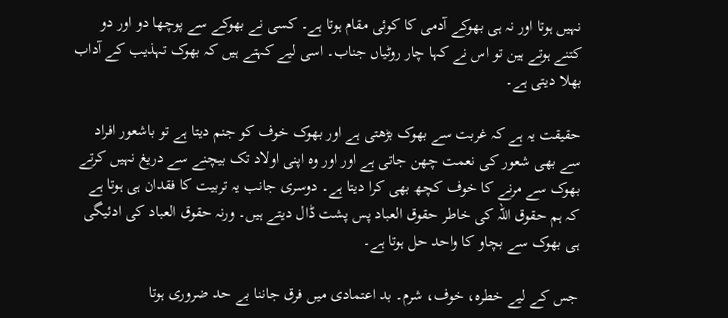نہیں ہوتا اور نہ ہی بھوکے آدمی کا کوئی مقام ہوتا ہے۔ کسی نے بھوکے سے پوچھا دو اور دو کتنے ہوتے ہین تو اس نے کہا چار روٹیاں جناب۔ اسی لیے کہتے ہیں کہ بھوک تہذیب کے آداب بھلا دیتی ہے۔

حقیقت یہ ہے کہ غربت سے بھوک بڑھتی ہے اور بھوک خوف کو جنم دیتا ہے تو باشعور افراد سے بھی شعور کی نعمت چھن جاتی ہے اور اور وہ اپنی اولاد تک بیچنے سے دریغ نہیں کرتے بھوک سے مرنے کا خوف کچھ بھی کرا دیتا ہے۔ دوسری جانب یہ تربیت کا فقدان ہی ہوتا ہے کہ ہم حقوق اللہ کی خاطر حقوق العباد پس پشت ڈال دیتے ہیں۔ ورنہ حقوق العباد کی ادئیگی ہی بھوک سے بچاو کا واحد حل ہوتا ہے۔

جس کے لیے خطرہ، خوف، شرم۔ بد اعتمادی میں فرق جاننا بے حد ضروری ہوتا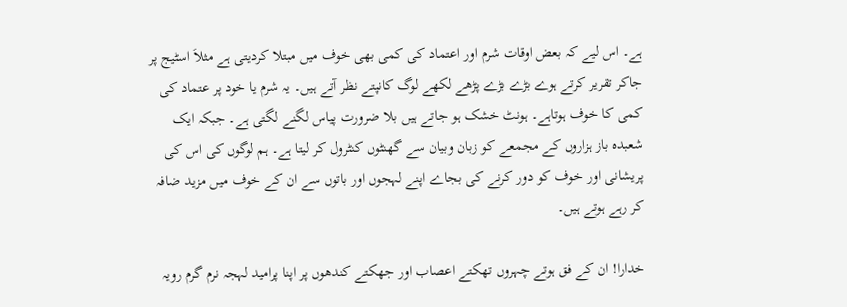ہے۔ اس لیے کہ بعض اوقات شرم اور اعتماد کی کمی بھی خوف میں مبتلا کردیتی ہے مثلاَ اسٹیج پر جاکر تقریر کرتے ہوے بڑے بڑے پڑھے لکھے لوگ کانپتے نظر آتے ہیں۔ یہ شرم یا خود پر عتماد کی کمی کا خوف ہوتاہے۔ ہونٹ خشک ہو جاتے ہیں بلا ضرورت پیاس لگنے لگتی ہے۔ جبکہ ایک شعبدہ باز ہزاروں کے مجمعے کو زبان وبیان سے گھنٹوں کنٹرول کر لیتا ہے۔ ہم لوگوں کی اس کی پریشانی اور خوف کو دور کرنے کی بجاے اپنے لہجوں اور باتوں سے ان کے خوف میں مزید ضافہ کر رہے ہوتے ہیں۔

خدارا! ان کے فق ہوتے چہروں تھکتے اعصاب اور جھکتے کندھوں پر اپنا پرامید لہجہ نرم گرم رویہ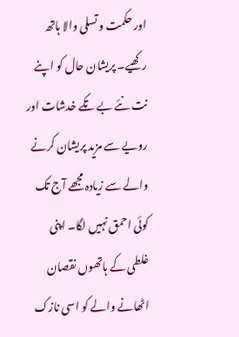اور حکمت و تسلی والا ہاتھ رکھیے۔ پریشان حال کو اپنے نت نئے بے تکے خدشات اور رویے سے مزید پریشان کرنے والے سے زیادہ مجھے آج تک کوئی احمق نہیں لگا۔ اپنی غلطی کے ہاتھوں نقصان اٹھانے والے کو اسی نازک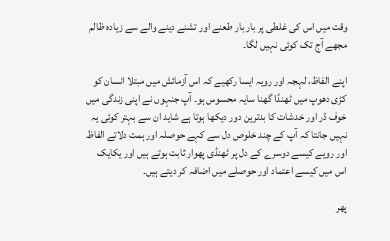وقت میں اس کی غلطی پر بار بار طعنے اور تشنے دینے والے سے زیادہ ظالم مجھے آج تک کوئی نہیں لگا۔

اپنے الفاظ، لہجہ اور رویہ ایسا رکھیے کہ اس آزمائش میں مبتلا انسان کو کڑی دھوپ میں ٹھنڈا گھنا سایہ محسوس ہو۔ آپ جنہوں نے اپنی زندگی میں خوف ڈر اور خدشات کا بدترین دور دیکھا ہوتا ہے شاید ان سے بہتر کوئی یہ نہیں جانتا کہ آپ کے چند خلوص دل سے کہے حوصلہ اور ہمت دلاتے الفاظ اور رویے کیسے دوسرے کے دل پر ٹھنڈی پھوار ثابت ہوتے ہیں اور یکایک اس میں کیسے اعتماد اور حوصلے میں اضافہ کر دیتے ہیں۔

پھر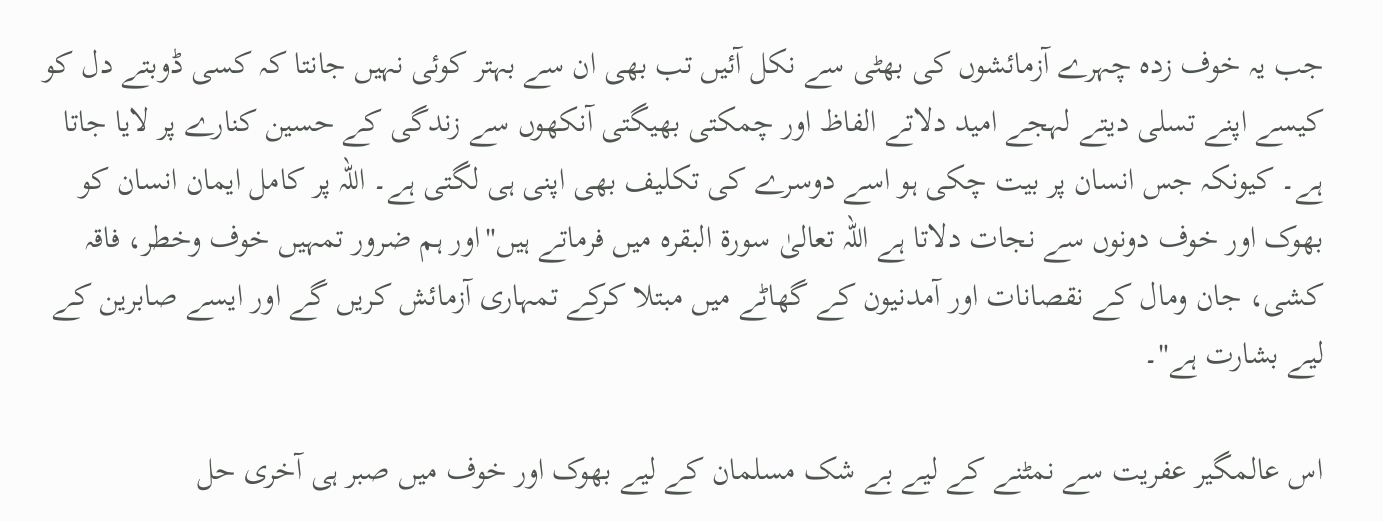جب یہ خوف زدہ چہرے آزمائشوں کی بھٹی سے نکل آئیں تب بھی ان سے بہتر کوئی نہیں جانتا کہ کسی ڈوبتے دل کو کیسے اپنے تسلی دیتے لہجے امید دلاتے الفاظ اور چمکتی بھیگتی آنکھوں سے زندگی کے حسین کنارے پر لایا جاتا ہے۔ کیونکہ جس انسان پر بیت چکی ہو اسے دوسرے کی تکلیف بھی اپنی ہی لگتی ہے۔ اللہ پر کامل ایمان انسان کو بھوک اور خوف دونوں سے نجات دلاتا ہے اللہ تعالیٰ سورۃ البقرہ میں فرماتے ہیں"اور ہم ضرور تمہیں خوف وخطر، فاقہ کشی، جان ومال کے نقصانات اور آمدنیون کے گھاٹے میں مبتلا کرکے تمہاری آزمائش کریں گے اور ایسے صابرین کے لیے بشارت ہے"۔

اس عالمگیر عفریت سے نمٹنے کے لیے بے شک مسلمان کے لیے بھوک اور خوف میں صبر ہی آخری حل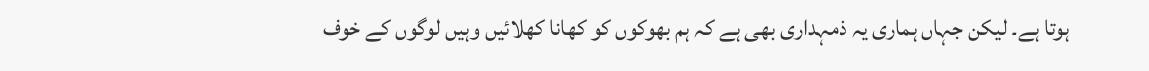ہوتا ہے۔ لیکن جہاں ہماری یہ ذمہداری بھی ہے کہ ہم بھوکوں کو کھانا کھلائیں وہیں لوگوں کے خوف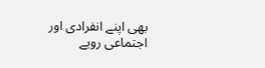بھی اپنے انفرادی اور اجتماعی رویے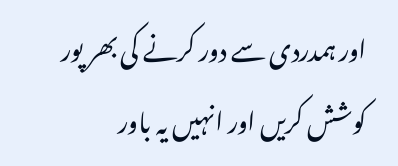اور ہمدردی سے دور کرنے کی بھر پور کوشش کریں اور انہیں یہ باور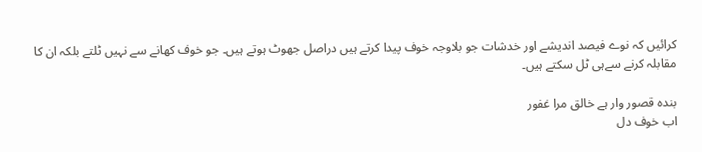کرائیں کہ نوے فیصد اندیشے اور خدشات جو بلاوجہ خوف پیدا کرتے ہیں دراصل جھوٹ ہوتے ہیں۔ جو خوف کھانے سے نہیں ٹلتے بلکہ ان کا مقابلہ کرنے سےہی ٹل سکتے ہیں۔

بندہ قصور وار ہے خالق مرا غفور
اب خوف دل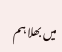میں بھلا ہم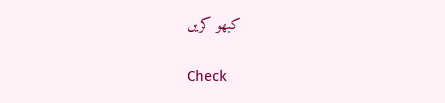کبھو کریں

Check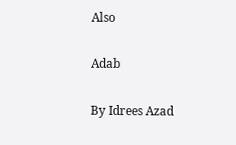Also

Adab

By Idrees Azad